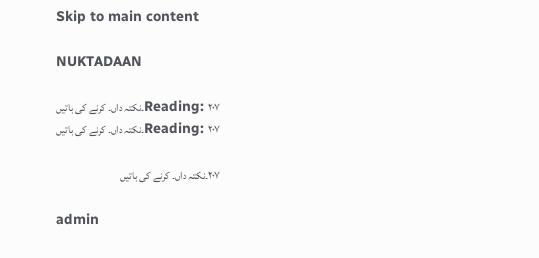Skip to main content

NUKTADAAN

Reading: ۲۰۷۔نکتہ داں۔ کرنے کی باتیں
Reading: ۲۰۷۔نکتہ داں۔ کرنے کی باتیں

۲۰۷۔نکتہ داں۔ کرنے کی باتیں

admin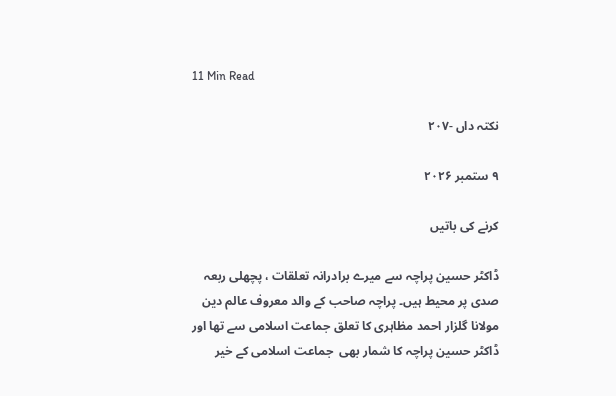11 Min Read

نکتہ داں -۲۰۷

۹ ستمبر ۲۰۲۶

کرنے کی باتیں

ڈاکٹر حسین پراچہ سے میرے برادرانہ تعلقات ، پچھلی ربعہ صدی پر محیط ہیں۔ پراچہ صاحب کے والد معروف عالم دین مولانا گلزار احمد مظاہری کا تعلق جماعت اسلامی سے تھا اور ڈاکٹر حسین پراچہ کا شمار بھی  جماعت اسلامی کے خیر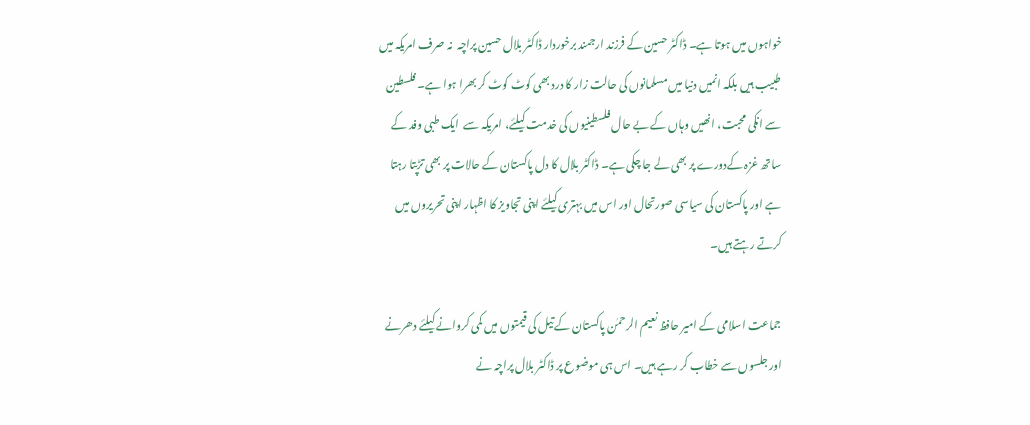خواہوں میں ہوتا ہے۔ ڈاکٹر حسین کے فرزند ارجمند برخوردار ڈاکٹر بلال حسین پراچہ  نہ صرف امریکہ میں طبیب ہیں بلکہ انمیں دنیا میں مسلمانوں کی حالت زار کا درد بھی کوٹ کوٹ کر بھرا ہوا ہے۔ فلسطین سے انکی محبت، انھیں وہاں کے بے حال فلسطینیوں کی خدمت کیلئے، امریکہ سے  ایک طبی وفد کے ساتھ غزہ کےدورے پر بھی لے جا چکی ہے۔ ڈاکٹر بلال کا دل پاکستان کے حالات پر بھی تڑپتا رہتا ہے اور پاکستان کی سیاسی صورتحال اور اس میں بہتری کیلئے اپنی تجاویز کا اظہار اپنی تحریروں میں کرتے رہتے ہیں۔

جماعت اسلامی کے امیر حافظ نعیم الرحمٰن پاکستان کے تیل کی قیمتوں میں کمی کروانے کیلئے دھرنے اور جلسوں سے خطاب کر رہے ہیں۔ اس ہی موضوع پر ڈاکٹر بلال پراچہ نے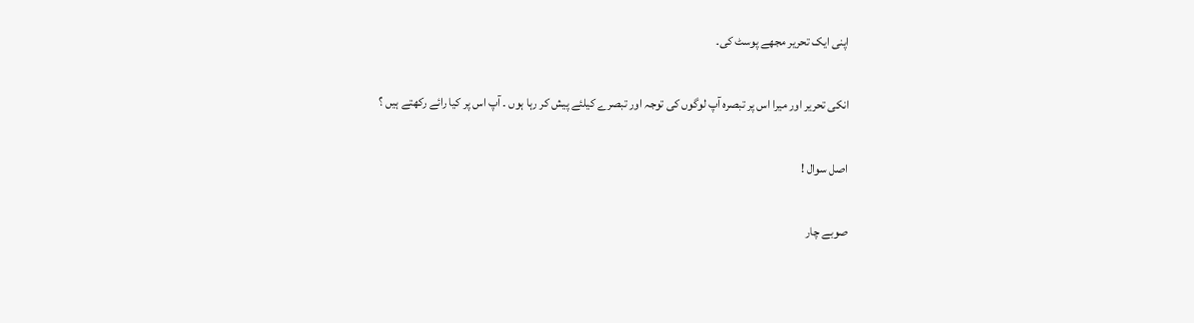اپنی ایک تحریر مجھے پوسٹ کی۔

انکی تحریر اور میرا اس پر تبصرہ آپ لوگوں کی توجہ اور تبصرے کیلئے پیش کر رہا ہوں ۔ آپ اس پر کیا رائے رکھتے ہیں ؟

اصل سوال !

صوبے چار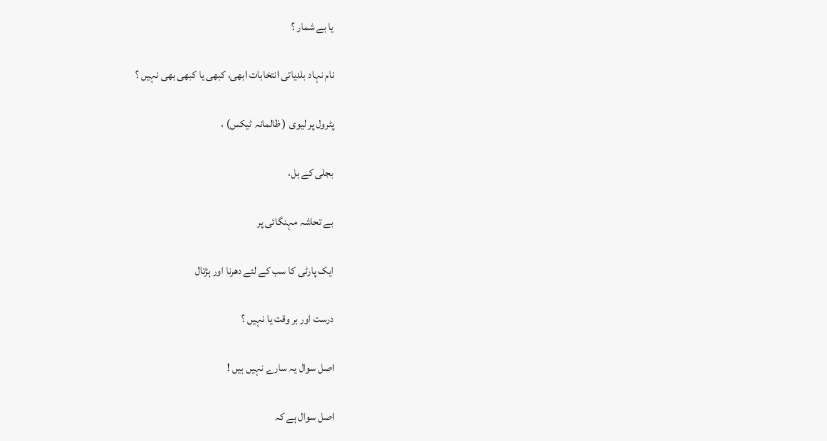یا بے شمار ؟

نام نہاد بلدیاتی انتخابات ابھی، کبھی یا کبھی بھی نہیں ؟

پٹرول پر لیوی ( ظالمانہ ٹیکس) ،

بجلی کے بل،

بے تحاشہ مہنگائی پر

ایک پارٹی کا سب کے لئے دھرنا اور ہڑتال

درست اور بر وقت یا نہیں ؟

اصل سوال یہ سارے نہیں ہیں !

اصل سوال ہے کہ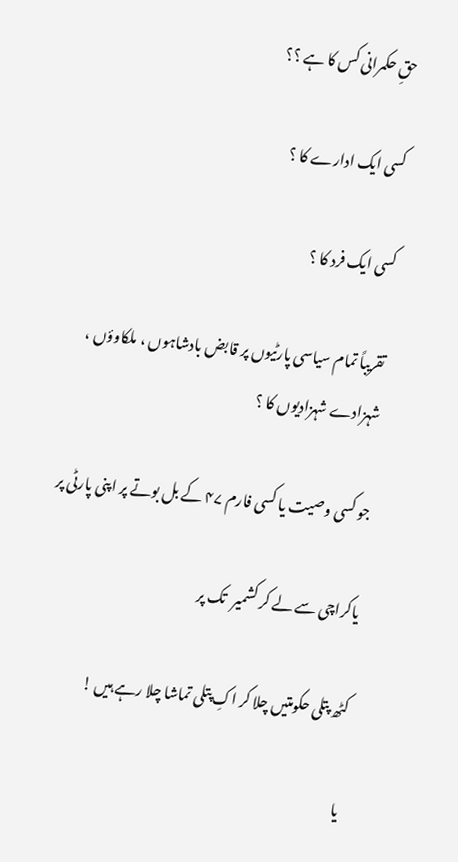حقِ حکمرانی کس کا ہے ؟؟

کسی ایک ادارے کا ؟

کسی ایک فرد کا ؟

تقریباً تمام سیاسی پارٹیوں پر قابض بادشاہوں ، ملکاوؤں ، شہزادے شہزادیوں کا ؟

جو کسی وصیت یا کسی فارم ۴۷ کے بل بوتے پر اپنی پارٹی پر

یاکراچی سے لے کر کشمیر  تک پر

کٹھ پتلی حکومتیں چلا کر اکِ پتلی تماشا چلا رہے ہیں !

یا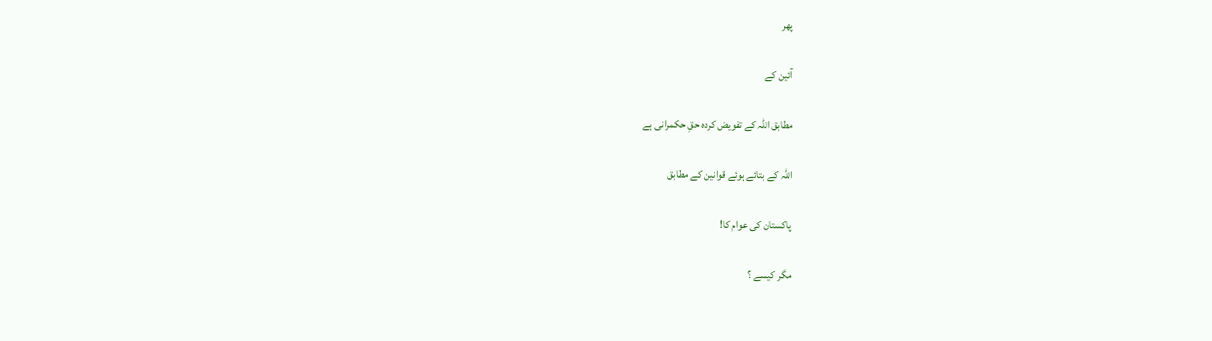پھر

آئین کے

مطابق اللہ کے تفویض کردہ حقِ حکمرانی ہے

اللّہ کے بتائے ہوئے قوانین کے مطابق

پاکستان کی عوام کا!

مگر کیسے ؟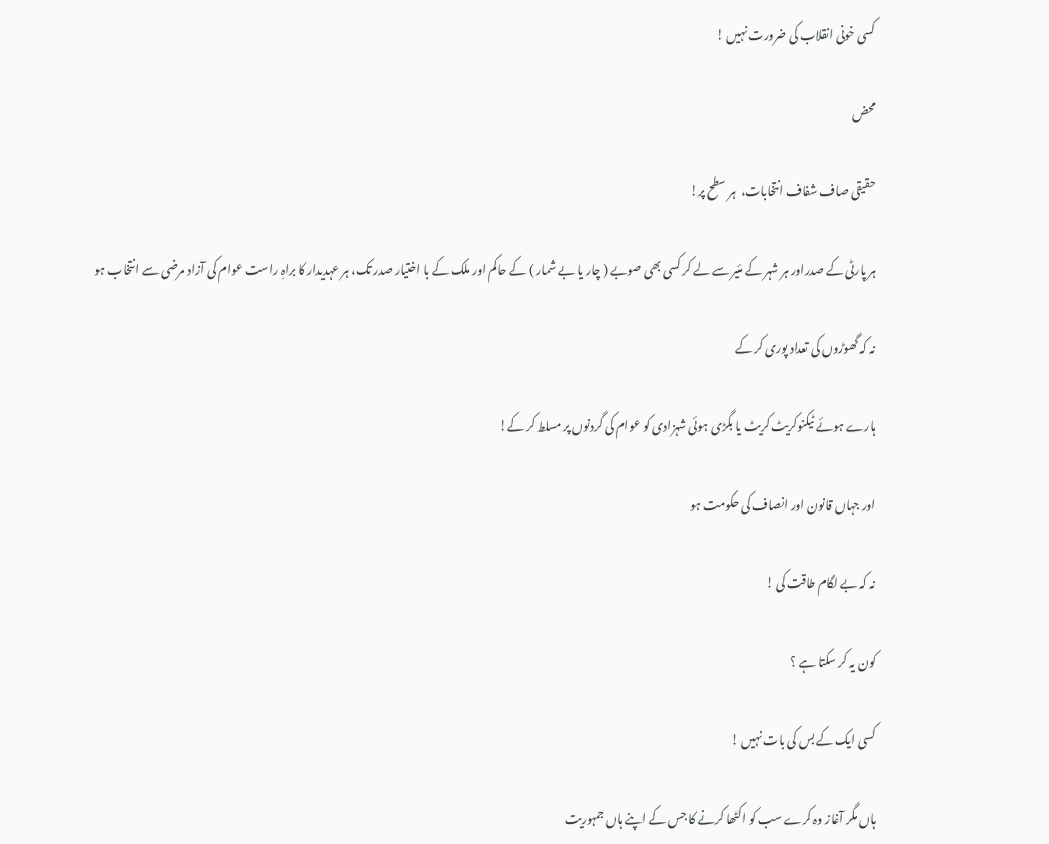کسی خونی انقلاب کی ضرورت نہیں !

محض

حقیقی صاف شفاف انتخابات،  ہر سطح پر!

ہر پارٹی کے صدراور ہر شہر کے مئیر سے لے کر کسی بھی صوبے ( چار یا بے شمار ) کے حاکم اور ملک کے با اختیار صدر تک، ہر عہدیدار کا براہِ راست عوام کی آزاد مرضی سے انتخاب ہو

نہ کہ گھوڑوں کی تعداد پوری کر کے

ہارے ہوئے ٹیکنوکریٹ کریٹ یا بگڑی ہوئی شہزادی کو عوام کی گردنوں پر مسلط کر کے!

اور جہاں قانون اور انصاف کی حکومت ہو

نہ کہ بے لگام طاقت کی !

کون یہ کر سکتا ہے ؟

کسی ایک کے بس کی بات نہیں !

ہاں مگر آغاز وہ کرے سب کو اکٹھا کرنے کا جس کے اپنے ہاں جمہوریت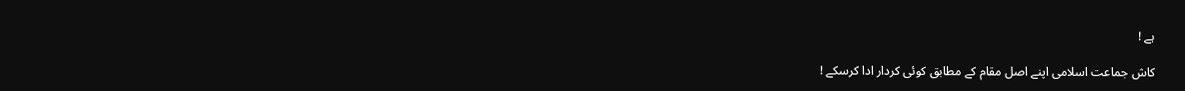ہے !

کاش جماعت اسلامی اپنے اصل مقام کے مطابق کوئی کردار ادا کرسکے !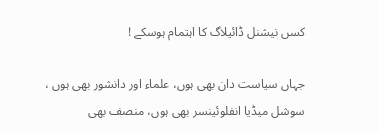کسں نیشنل ڈائیلاگ کا اہتمام ہوسکے !

جہاں سیاست دان بھی ہوں، علماء اور دانشور بھی ہوں ، سوشل میڈیا انفلوئینسر بھی ہوں، منصف بھی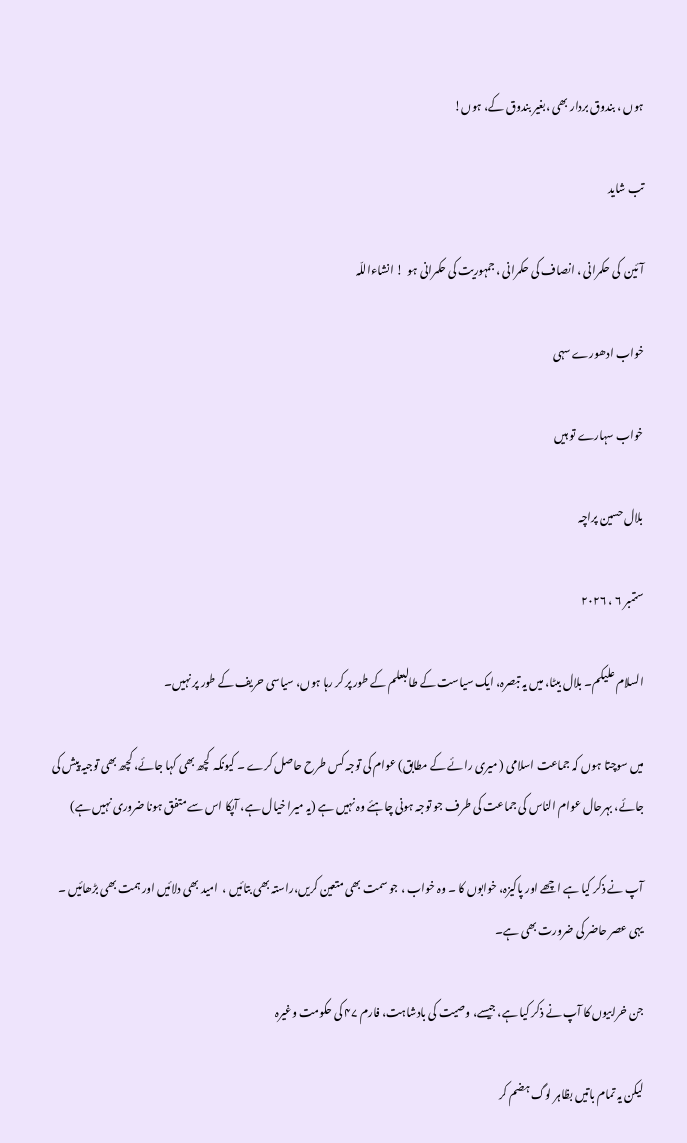ہوں ، بندوق بردار بھی ،بغیر بندوق کے، ہوں!

تب شاید

آئین  کی حکمرانی ، انصاف کی حکمرانی ، جمہوریت کی حکمرانی ہو  ! انشاءاللّہ

خواب ادھورے سہی

خواب سہارے تو ہیں

بلال حسین پراچہ

ستمبر ۶ ، ۲۰۲۶

السلام علیکم۔ بلال بیٹا، میں یہ تبصرہ، ایک سیاست کے طالبعلم کے طور پر کر رہا ہوں، سیاسی حریف کے طور پر نہیں۔

میں سوچتا ہوں کہ جماعت اسلامی ( میری رائے کے مطابق) عوام کی توجہ کس طرح حاصل کرے ۔ کیونکہ  کچھ بھی کہا جائے، کچھ بھی توجیہ پیش کی جائے، بہرحال عوام الناس کی جماعت کی طرف جو توجہ ہونی چاہئے وہ نہیں ہے (یہ میرا خیال ہے، آپکا اس سے متفق ہونا ضروری نہیں ہے)

آپ نے ذکر کیا ہے اچھے اور پاکیزہ، خوابوں کا ۔ وہ خواب ، جو سمت بھی متعین کریں،راستہ بھی بتائیں ،  امید بھی دلائیں اور ہمت بھی بڑھائیں ۔ یہی عصر حاضر کی ضرورت بھی ہے۔

جن خرابیوں کا آپ نے ذکر کیا ہے، جیسے، وصیت کی بادشاہت، فارم ۴۷ کی حکومت وغیرہ

لیکن یہ تمام باتیں بظاہر لوگ ہضم کر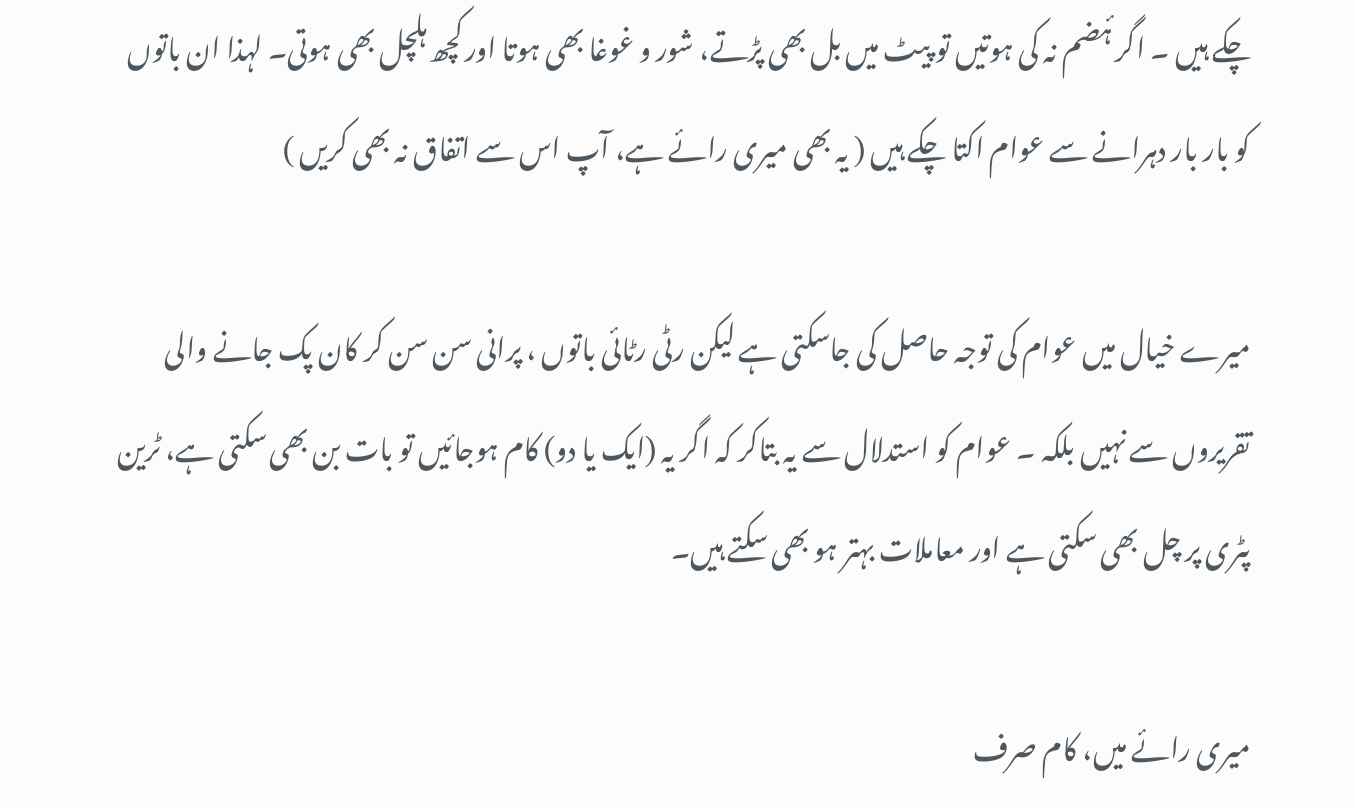چکے ہیں ۔ اگر ۂضم نہ کی ہوتیں تو پیٹ میں بل بھی پڑتے، شور و غوغا بھی ہوتا اور کچھ ہلچل بھی ہوتی۔ لہذا ان باتوں کو بار بار دہرانے سے عوام اکتا چکے ہیں ( یہ بھی میری رائے ہے، آپ اس سے اتفاق نہ بھی کریں )

میرے خیال میں عوام کی توجہ حاصل کی جاسکتی ہے لیکن رٹی رٹائی باتوں ، پرانی سن سن کر کان پک جانے والی تقریروں سے نہیں بلکہ ۔ عوام کو استدلال سے یہ بتاکر کہ اگر یہ (ایک یا دو) کام ہوجائیں تو بات بن بھی سکتی ہے، ٹرین پٹری پر چل بھی سکتی ہے اور معاملات بہتر ہو بھی سکتے ہیں۔

میری رائے میں، کام صرف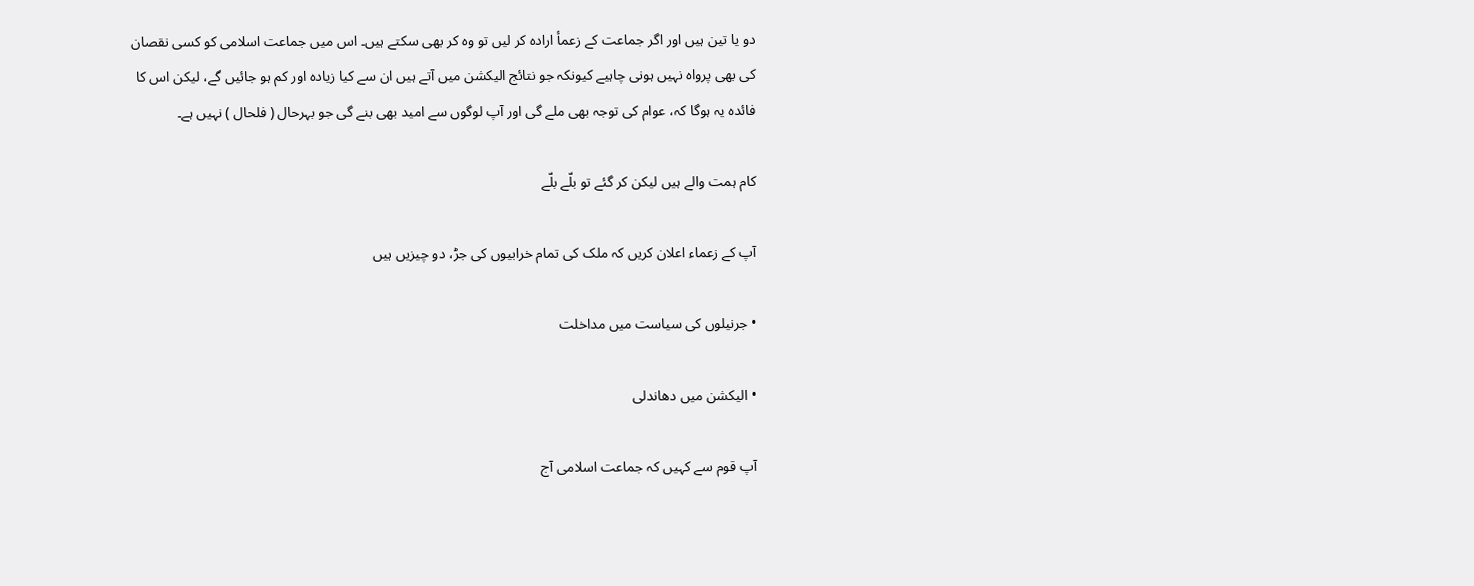دو یا تین ہیں اور اگر جماعت کے زعمأ ارادہ کر لیں تو وہ کر بھی سکتے ہیں۔ اس میں جماعت اسلامی کو کسی نقصان کی بھی پرواہ نہیں ہونی چاہیے کیونکہ جو نتائج الیکشن میں آتے ہیں ان سے کیا زیادہ اور کم ہو جائیں گے، لیکن اس کا فائدہ یہ ہوگا کہ، عوام کی توجہ بھی ملے گی اور آپ لوگوں سے امید بھی بنے گی جو بہرحال ( فلحال ) نہیں ہے۔

کام ہمت والے ہیں لیکن کر گئے تو بلّے بلّے

آپ کے زعماء اعلان کریں کہ ملک کی تمام خرابیوں کی جڑ، دو چیزیں ہیں

• جرنیلوں کی سیاست میں مداخلت

• الیکشن میں دھاندلی

آپ قوم سے کہیں کہ جماعت اسلامی آج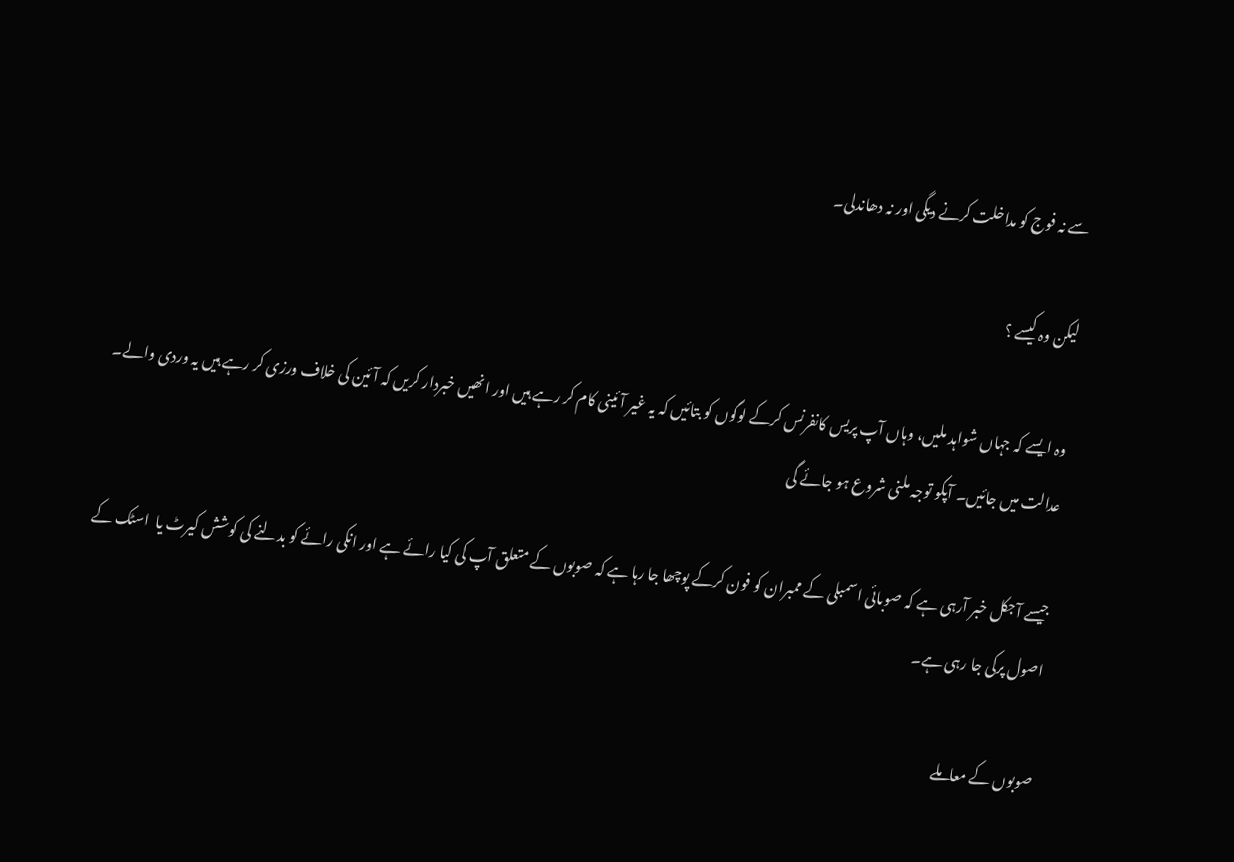سے نہ فوج کو مداخلت کرنے دیگی اور نہ دھاندلی۔

لیکن وہ کیسے ؟

وہ ایسے کہ جہاں شواہد ملیں، وہاں آپ پریس کانفرنس کرکے لوگوں کو بتائیں کہ یہ غیر آئینی کام کر رہے ہیں اور انھیں خبردار کریں کہ آئین کی خلاف ورزی کر رہے ہیں یہ وردی والے۔ عدالت میں جائیں۔ آپکو توجہ ملنی شروع ہو جائے گی

جیسے آجکل خبر آرہی ہے کہ صوبائی اسمبلی کے ممبران کو فون کرکے پوچھا جا رہا ہے کہ صوبوں کے متعلق آپ کی کیا رائے ہے اور انکی رائے کو بدلنے کی کوشش کیرٹ یا  اسٹک کے اصول پرکی جا رہی ہے۔

صوبوں کے معاملے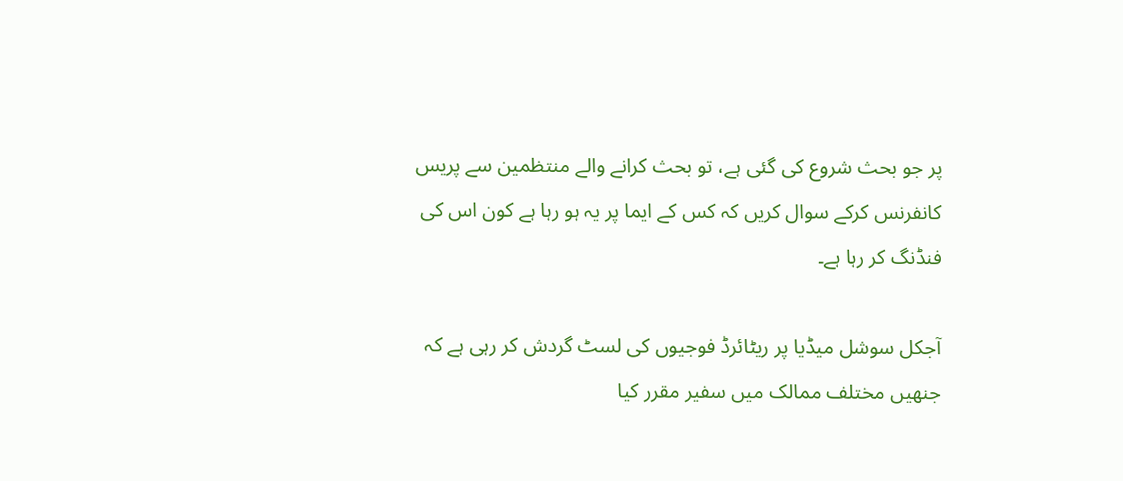پر جو بحث شروع کی گئی ہے، تو بحث کرانے والے منتظمین سے پریس کانفرنس کرکے سوال کریں کہ کس کے ایما پر یہ ہو رہا ہے کون اس کی فنڈنگ کر رہا ہے۔

آجکل سوشل میڈیا پر ریٹائرڈ فوجیوں کی لسٹ گردش کر رہی ہے کہ جنھیں مختلف ممالک میں سفیر مقرر کیا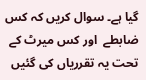گیا ہے۔ سوال کریں کہ کس ضابطے  اور کس میرٹ کے تحت یہ تقرریاں کی گئیں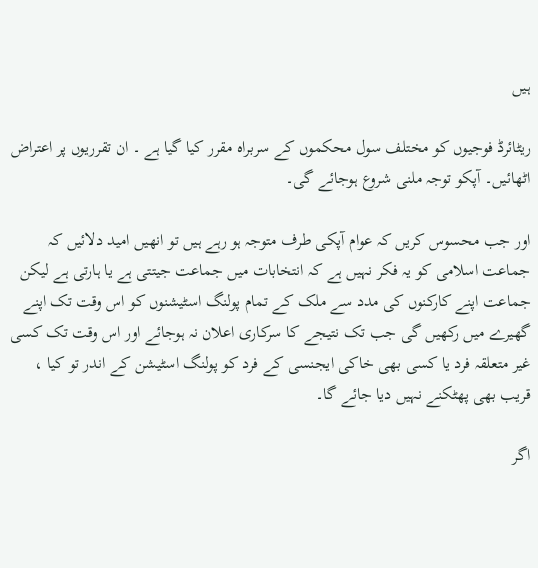ہیں

ریٹائرڈ فوجیوں کو مختلف سول محکموں کے سربراہ مقرر کیا گیا ہے ۔ ان تقرریوں پر اعتراض اٹھائیں۔ آپکو توجہ ملنی شروع ہوجائے گی۔

اور جب محسوس کریں کہ عوام آپکی طرف متوجہ ہو رہے ہیں تو انھیں امید دلائیں کہ جماعت اسلامی کو یہ فکر نہیں ہے کہ انتخابات میں جماعت جیتتی ہے یا ہارتی ہے لیکن جماعت اپنے کارکنوں کی مدد سے ملک کے تمام پولنگ اسٹیشنوں کو اس وقت تک اپنے گھیرے میں رکھیں گی جب تک نتیجے کا سرکاری اعلان نہ ہوجائے اور اس وقت تک کسی غیر متعلقہ فرد یا کسی بھی خاکی ایجنسی کے فرد کو پولنگ اسٹیشن کے اندر تو کیا ، قریب بھی پھٹکنے نہیں دیا جائے گا۔

اگر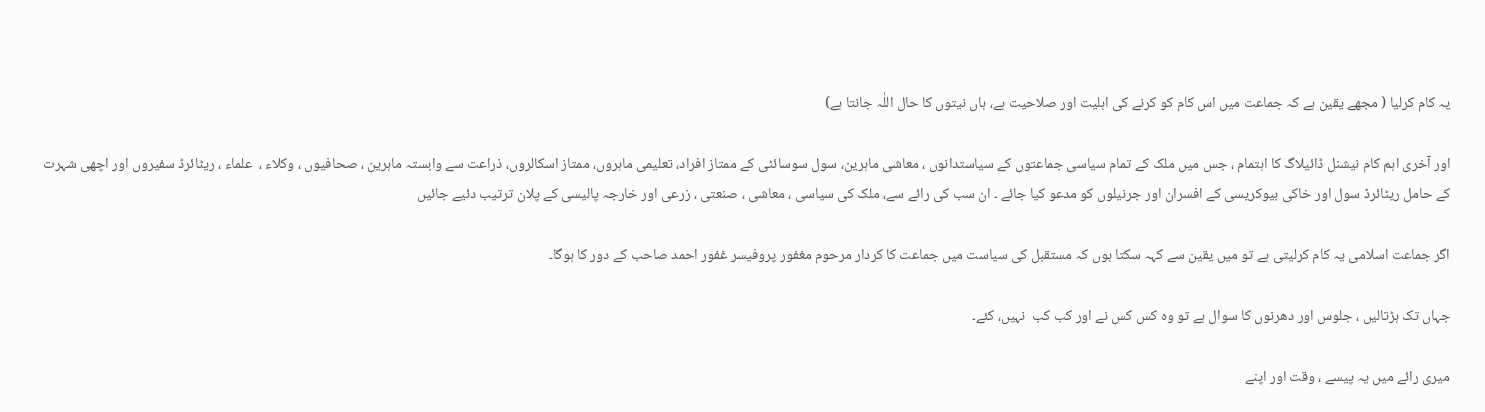یہ کام کرلیا ( مجھے یقین ہے کہ جماعت میں اس کام کو کرنے کی اہلیت اور صلاحیت ہے، ہاں نیتوں کا حال اللٰہ جانتا ہے)

اور آخری اہم کام نیشنل ڈائیلاگ کا اہتمام ، جس میں ملک کے تمام سیاسی جماعتوں کے سیاستدانوں ، معاشی ماہرین، سول سوسائٹی کے ممتاز افراد، تعلیمی ماہروں، ممتاز اسکالروں، ذراعت سے وابستہ ماہرین ، صحافیوں ، وکلاء ،  علماء ، ریٹائرڈ سفیروں اور اچھی شہرت کے حامل ریٹائرڈ سول اور خاکی بیوکریسی کے افسران اور جرنیلوں کو مدعو کیا جائے ۔ ان سب کی رائے سے، ملک کی سیاسی ، معاشی ، صنعتی ، زرعی اور خارجہ پالیسی کے پلان ترتیب دئیے جائیں

اگر جماعت اسلامی یہ کام کرلیتی ہے تو میں یقین سے کہہ سکتا ہوں کہ مستقبل کی سیاست میں جماعت کا کردار مرحوم مغفور پروفیسر غفور احمد صاحب کے دور کا ہوگا۔

جہاں تک ہڑتالیں ، جلوس اور دھرنوں کا سوال ہے تو وہ کس کس نے اور کب کب  نہیں، کئے۔

میری رائے میں یہ پیسے ، وقت اور اپنے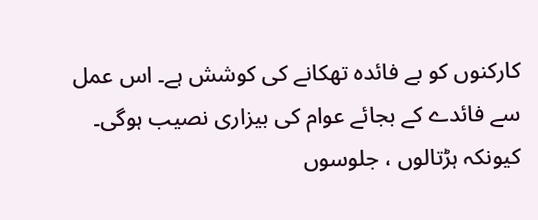کارکنوں کو بے فائدہ تھکانے کی کوشش ہے۔ اس عمل سے فائدے کے بجائے عوام کی بیزاری نصیب ہوگی۔ کیونکہ ہڑتالوں ، جلوسوں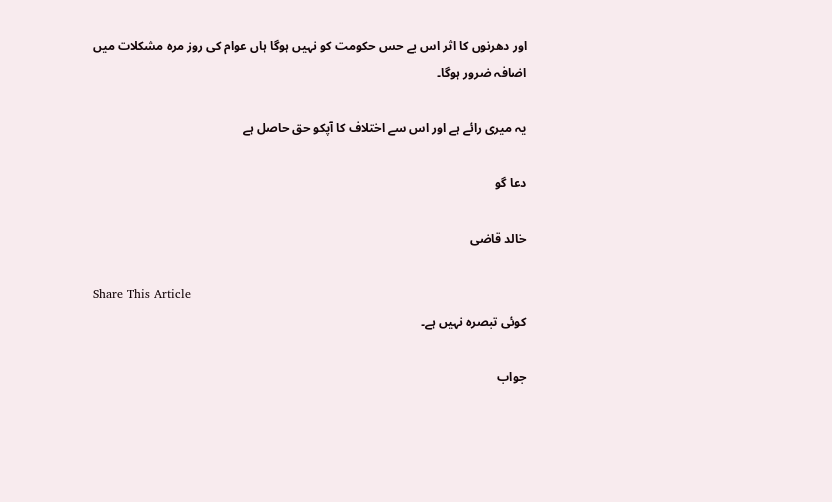اور دھرنوں کا اثر اس بے حس حکومت کو نہیں ہوگا ہاں عوام کی روز مرہ مشکلات میں اضافہ ضرور ہوگا۔

یہ میری رائے ہے اور اس سے اختلاف کا آپکو حق حاصل ہے

دعا گو

خالد قاضی

Share This Article
کوئی تبصرہ نہیں ہے۔

جواب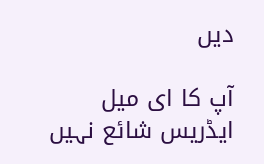دیں

آپ کا ای میل ایڈریس شائع نہیں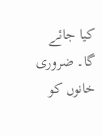کیا جائے گا۔ ضروری خانوں کو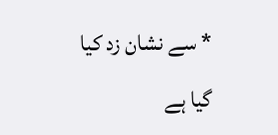* سے نشان زد کیا گیا ہے